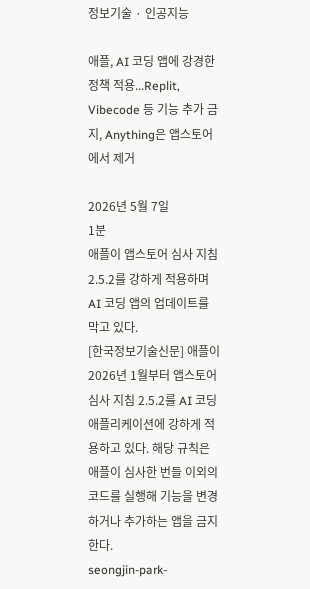정보기술 · 인공지능

애플, AI 코딩 앱에 강경한 정책 적용...Replit, Vibecode 등 기능 추가 금지, Anything은 앱스토어에서 제거

2026년 5월 7일
1분
애플이 앱스토어 심사 지침 2.5.2를 강하게 적용하며 AI 코딩 앱의 업데이트를 막고 있다.
[한국정보기술신문] 애플이 2026년 1월부터 앱스토어 심사 지침 2.5.2를 AI 코딩 애플리케이션에 강하게 적용하고 있다. 해당 규칙은 애플이 심사한 번들 이외의 코드를 실행해 기능을 변경하거나 추가하는 앱을 금지한다.
seongjin-park-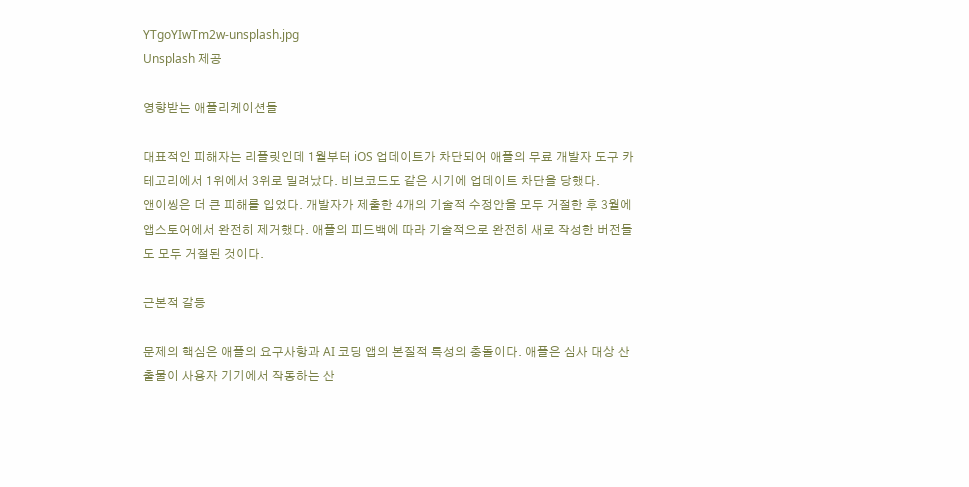YTgoYIwTm2w-unsplash.jpg
Unsplash 제공

영향받는 애플리케이션들

대표적인 피해자는 리플릿인데 1월부터 iOS 업데이트가 차단되어 애플의 무료 개발자 도구 카테고리에서 1위에서 3위로 밀려났다. 비브코드도 같은 시기에 업데이트 차단을 당했다.
앤이씽은 더 큰 피해를 입었다. 개발자가 제출한 4개의 기술적 수정안을 모두 거절한 후 3월에 앱스토어에서 완전히 제거했다. 애플의 피드백에 따라 기술적으로 완전히 새로 작성한 버전들도 모두 거절된 것이다.

근본적 갈등

문제의 핵심은 애플의 요구사항과 AI 코딩 앱의 본질적 특성의 충돌이다. 애플은 심사 대상 산출물이 사용자 기기에서 작동하는 산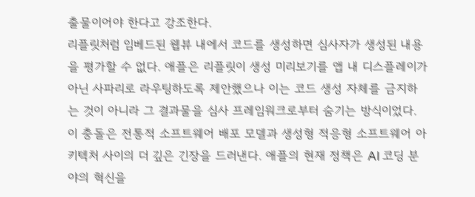출물이어야 한다고 강조한다.
리플릿처럼 임베드된 웹뷰 내에서 코드를 생성하면 심사자가 생성된 내용을 평가할 수 없다. 애플은 리플릿이 생성 미리보기를 앱 내 디스플레이가 아닌 사파리로 라우팅하도록 제안했으나 이는 코드 생성 자체를 금지하는 것이 아니라 그 결과물을 심사 프레임워크로부터 숨기는 방식이었다.
이 충돌은 전통적 소프트웨어 배포 모델과 생성형 적응형 소프트웨어 아키텍처 사이의 더 깊은 긴장을 드러낸다. 애플의 현재 정책은 AI 코딩 분야의 혁신을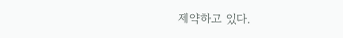제약하고 있다.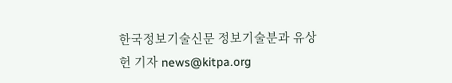한국정보기술신문 정보기술분과 유상헌 기자 news@kitpa.org